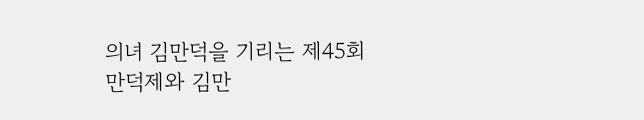의녀 김만덕을 기리는 제45회 만덕제와 김만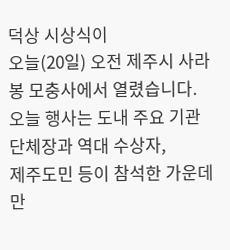덕상 시상식이
오늘(20일) 오전 제주시 사라봉 모충사에서 열렸습니다.
오늘 행사는 도내 주요 기관단체장과 역대 수상자,
제주도민 등이 참석한 가운데
만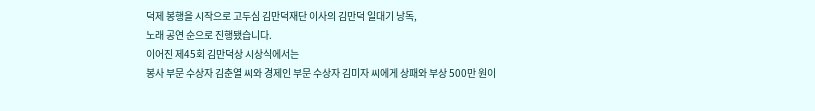덕제 봉행을 시작으로 고두심 김만덕재단 이사의 김만덕 일대기 낭독,
노래 공연 순으로 진행됐습니다.
이어진 제45회 김만덕상 시상식에서는
봉사 부문 수상자 김춘열 씨와 경제인 부문 수상자 김미자 씨에게 상패와 부상 500만 원이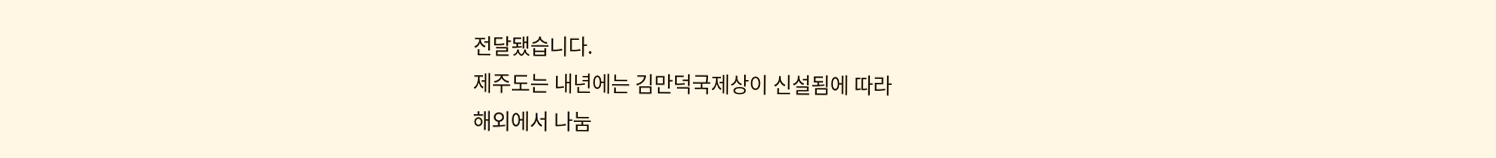전달됐습니다.
제주도는 내년에는 김만덕국제상이 신설됨에 따라
해외에서 나눔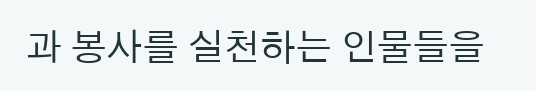과 봉사를 실천하는 인물들을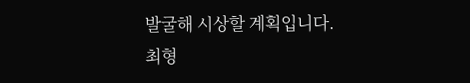발굴해 시상할 계획입니다.
최형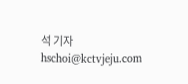석 기자
hschoi@kctvjeju.com